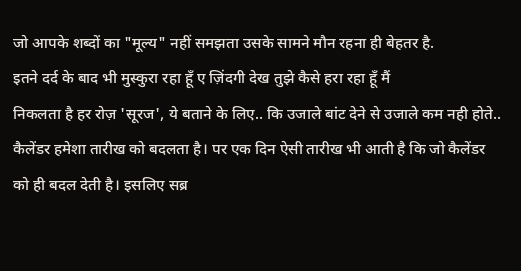जो आपके शब्दों का "मूल्य" नहीं समझता उसके सामने मौन रहना ही बेहतर है.
इतने दर्द के बाद भी मुस्कुरा रहा हूँ ए ज़िंदगी देख तुझे कैसे हरा रहा हूँ मैं
निकलता है हर रोज़ 'सूरज', ये बताने के लिए.. कि उजाले बांट देने से उजाले कम नही होते..
कैलेंडर हमेशा तारीख को बदलता है। पर एक दिन ऐसी तारीख भी आती है कि जो कैलेंडर को ही बदल देती है। इसलिए सब्र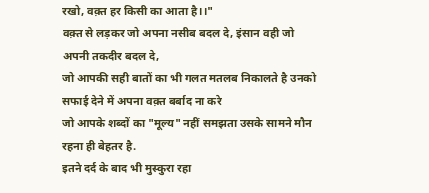रखो, वक़्त हर किसी का आता है।।"
वक़्त से लड़कर जो अपना नसीब बदल दे, इंसान वही जो अपनी तकदीर बदल दे,
जो आपकी सही बातों का भी गलत मतलब निकालते है उनको सफाई देने में अपना वक़्त बर्बाद ना करे
जो आपके शब्दों का "मूल्य" नहीं समझता उसके सामने मौन रहना ही बेहतर है.
इतने दर्द के बाद भी मुस्कुरा रहा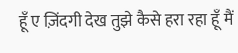हूँ ए ज़िंदगी देख तुझे कैसे हरा रहा हूँ मैं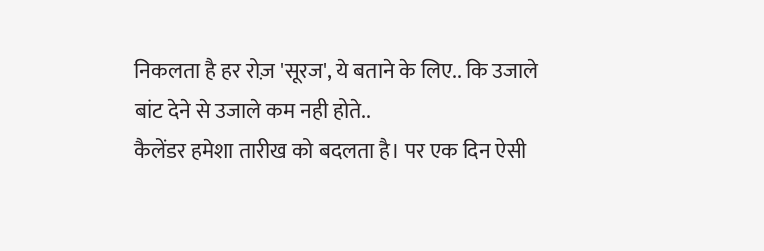निकलता है हर रोज़ 'सूरज', ये बताने के लिए.. कि उजाले बांट देने से उजाले कम नही होते..
कैलेंडर हमेशा तारीख को बदलता है। पर एक दिन ऐसी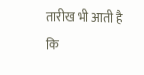तारीख भी आती है कि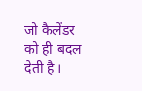जो कैलेंडर को ही बदल देती है।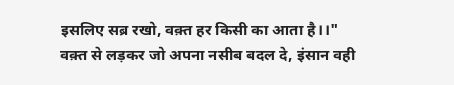इसलिए सब्र रखो, वक़्त हर किसी का आता है।।"
वक़्त से लड़कर जो अपना नसीब बदल दे, इंसान वही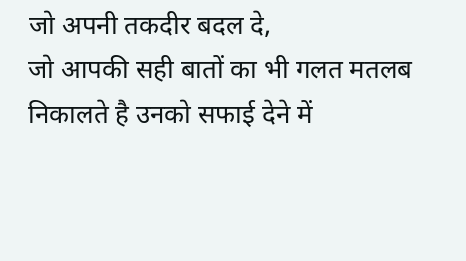जो अपनी तकदीर बदल दे,
जो आपकी सही बातों का भी गलत मतलब निकालते है उनको सफाई देने में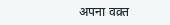अपना वक़्त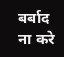बर्बाद ना करे